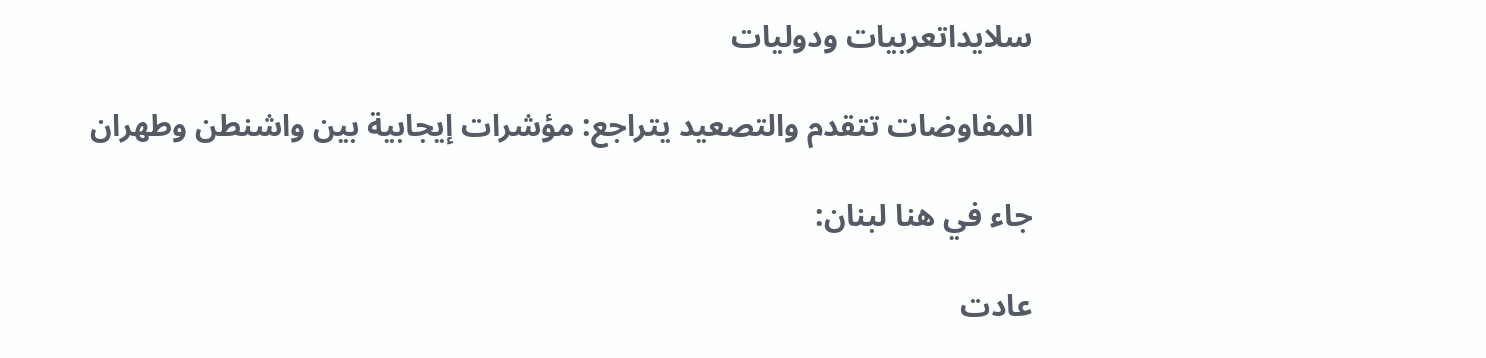سلايداتعربيات ودوليات

المفاوضات تتقدم والتصعيد يتراجع: مؤشرات إيجابية بين واشنطن وطهران

جاء في هنا لبنان:

عادت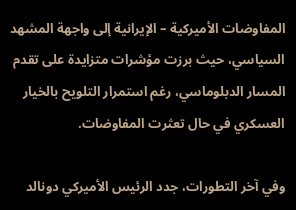المفاوضات الأميركية – الإيرانية إلى واجهة المشهد السياسي، حيث برزت مؤشرات متزايدة على تقدم المسار الدبلوماسي، رغم استمرار التلويح بالخيار العسكري في حال تعثرت المفاوضات.

وفي آخر التطورات، جدد الرئيس الأميركي دونالد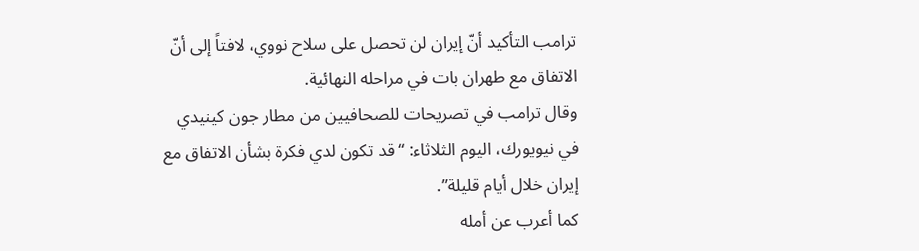ترامب التأكيد أنّ إيران لن تحصل على سلاح نووي، لافتاً إلى أنّ الاتفاق مع طهران بات في مراحله النهائية.
وقال ترامب في تصريحات للصحافيين من مطار جون كينيدي في نيويورك، اليوم الثلاثاء: “قد تكون لدي فكرة بشأن الاتفاق مع إيران خلال أيام قليلة”.
كما أعرب عن أمله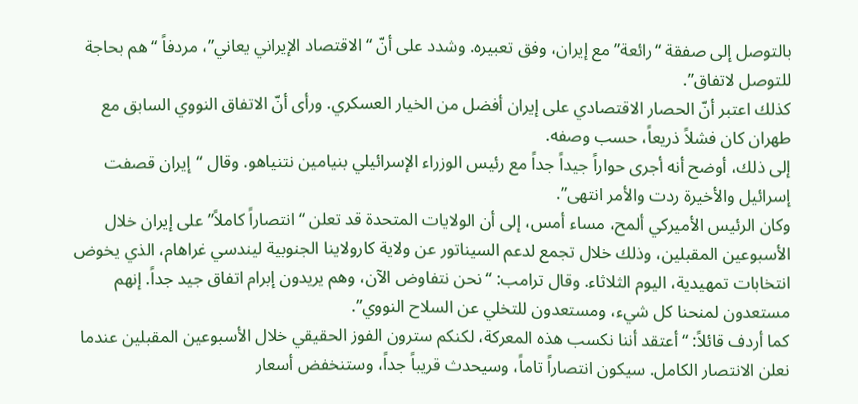بالتوصل إلى صفقة “رائعة” مع إيران، وفق تعبيره. وشدد على أنّ “الاقتصاد الإيراني يعاني”، مردفاً “هم بحاجة للتوصل لاتفاق”.
كذلك اعتبر أنّ الحصار الاقتصادي على إيران أفضل من الخيار العسكري. ورأى أنّ الاتفاق النووي السابق مع طهران كان فشلاً ذريعاً، حسب وصفه.
إلى ذلك، أوضح أنه أجرى حواراً جيداً جداً مع رئيس الوزراء الإسرائيلي بنيامين نتنياهو. وقال “إيران قصفت إسرائيل والأخيرة ردت والأمر انتهى”.
وكان الرئيس الأميركي ألمح، مساء أمس، إلى أن الولايات المتحدة قد تعلن “انتصاراً كاملاً” على إيران خلال الأسبوعين المقبلين، وذلك خلال تجمع لدعم السيناتور عن ولاية كارولاينا الجنوبية ليندسي غراهام، الذي يخوض انتخابات تمهيدية، اليوم الثلاثاء. وقال ترامب: “نحن نتفاوض الآن، وهم يريدون إبرام اتفاق جيد جداً. إنهم مستعدون لمنحنا كل شيء، ومستعدون للتخلي عن السلاح النووي”.
كما أردف قائلاً: “أعتقد أننا نكسب هذه المعركة، لكنكم سترون الفوز الحقيقي خلال الأسبوعين المقبلين عندما نعلن الانتصار الكامل. سيكون انتصاراً تاماً، وسيحدث قريباً جداً، وستنخفض أسعار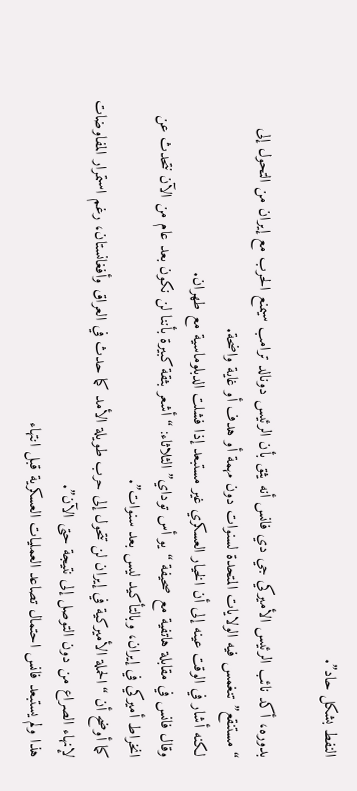النفط بشكل حاد”.

بدوره، أكد نائب الرئيس الأميركي جي دي فانس أنه يثق بأن الرئيس دونالد ترامب سيمنع الحرب مع إيران من التحول إلى “مستنقع” تنغمس فيه الولايات المتحدة لسنوات دون مهمة أو هدف أو غاية واضحة.
لكنه أشار في الوقت عينه إلى أن الخيار العسكري غير مستبعد إذا فشلت الدبلوماسية مع طهران.
وقال فانس في مقابلة هاتفية مع صحيفة “يو أس توداي” الثلاثاء: “أشعر بثقة كبيرة بأننا لن نكون بعد عام من الآن نتحدث عن انخراط أميركي في إيران، وبالتأكيد ليس بعد سنوات”.
كما أوضح أن “الحملة الأميركية في إيران لن تتحول إلى حرب طويلة الأمد كما حدث في العراق وأفغانستان، رغم استمرار المفاوضات لإنهاء الصراع من دون التوصل إلى نتيجة حتى الآن”.
هذا ولم يستبعد فانس احتمال تصاعد العمليات العسكرية قبل انتهاء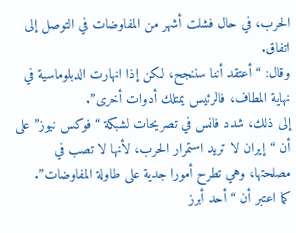الحرب، في حال فشلت أشهر من المفاوضات في التوصل إلى اتفاق.
وقال: “أعتقد أننا سننجح، لكن إذا انهارت الدبلوماسية في نهاية المطاف، فالرئيس يمتلك أدوات أخرى”.
إلى ذلك، شدد فانس في تصريحات لشبكة “فوكس نيوز” على أن “إيران لا تريد استمرار الحرب، لأنها لا تصب في مصلحتها، وهي تطرح أمورا جدية على طاولة المفاوضات”.
كما اعتبر أن “أحد أبرز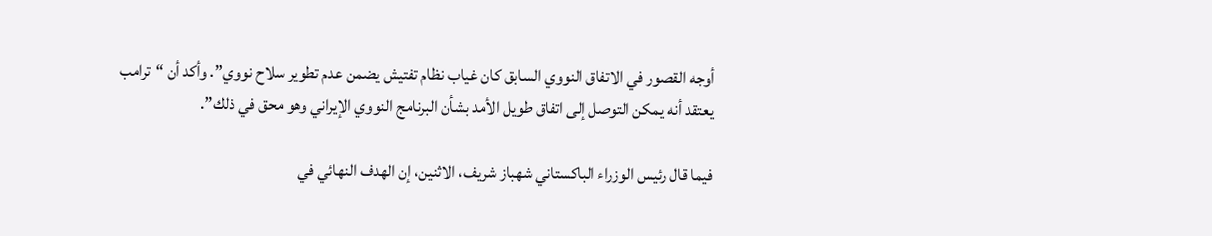أوجه القصور في الاتفاق النووي السابق كان غياب نظام تفتيش يضمن عدم تطوير سلاح نووي”. وأكد أن “ترامب يعتقد أنه يمكن التوصل إلى اتفاق طويل الأمد بشأن البرنامج النووي الإيراني وهو محق في ذلك”.

فيما قال رئيس الوزراء الباكستاني شهباز شريف، الاثنين، إن الهدف النهائي في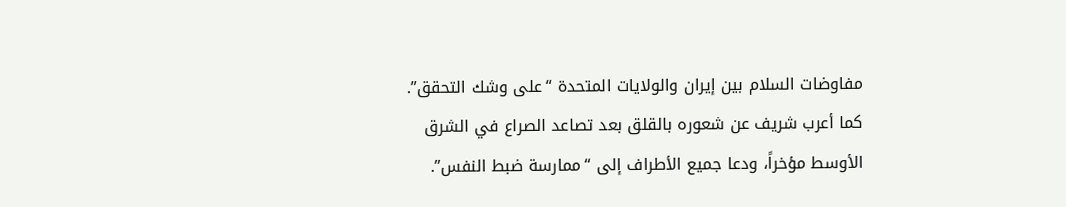مفاوضات السلام بين إيران والولايات المتحدة “على وشك التحقق”.
كما أعرب شريف عن شعوره بالقلق بعد تصاعد الصراع في الشرق الأوسط مؤخراً، ودعا جميع الأطراف إلى “ممارسة ضبط النفس”.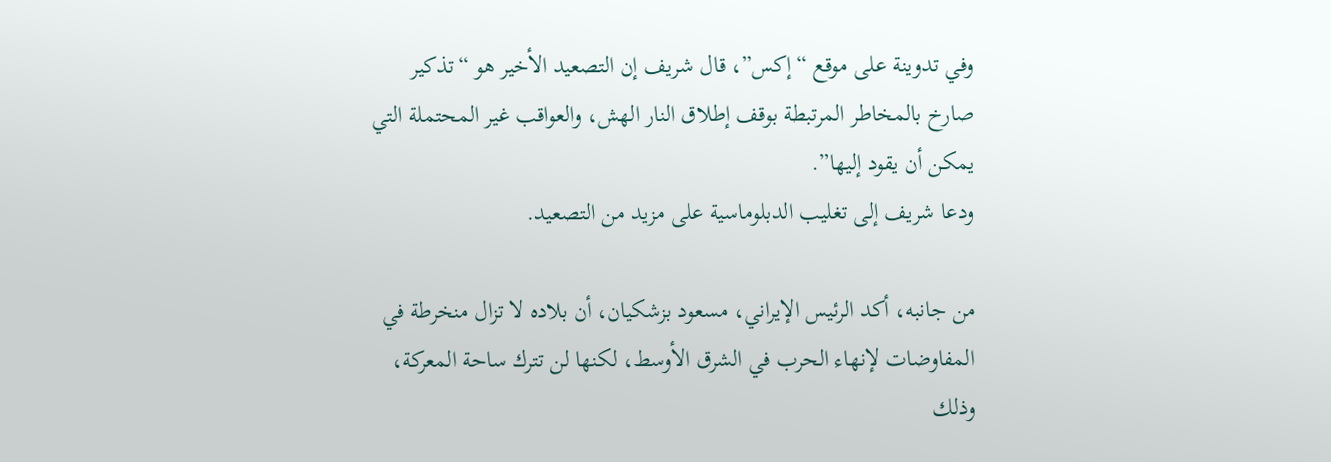وفي تدوينة على موقع “إكس”، قال شريف إن التصعيد الأخير هو “تذكير صارخ بالمخاطر المرتبطة بوقف إطلاق النار الهش، والعواقب غير المحتملة التي يمكن أن يقود إليها”.
ودعا شريف إلى تغليب الدبلوماسية على مزيد من التصعيد.

من جانبه، أكد الرئيس الإيراني، مسعود بزشكيان، أن بلاده لا تزال منخرطة في المفاوضات لإنهاء الحرب في الشرق الأوسط، لكنها لن تترك ساحة المعركة، وذلك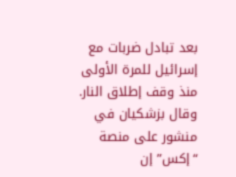بعد تبادل ضربات مع إسرائيل للمرة الأولى منذ وقف إطلاق النار.
وقال بزشكيان في منشور على منصة “إكس” إن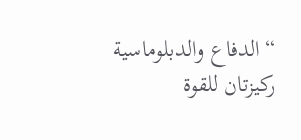“الدفاع والدبلوماسية ركيزتان للقوة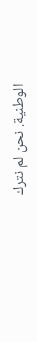الوطنية. نحن لم نترك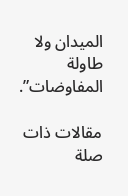الميدان ولا طاولة المفاوضات”.

مقالات ذات صلة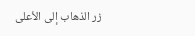زر الذهاب إلى الأعلى